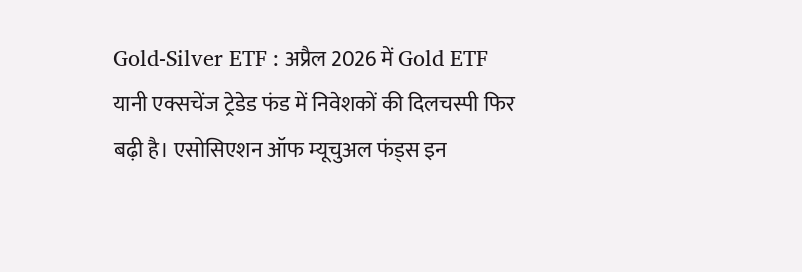Gold-Silver ETF : अप्रैल 2026 में Gold ETF यानी एक्सचेंज ट्रेडेड फंड में निवेशकों की दिलचस्पी फिर बढ़ी है। एसोसिएशन ऑफ म्यूचुअल फंड्स इन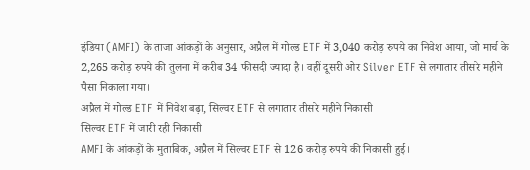इंडिया (AMFI) के ताजा आंकड़ों के अनुसार, अप्रैल में गोल्ड ETF में 3,040 करोड़ रुपये का निवेश आया, जो मार्च के 2,265 करोड़ रुपये की तुलना में करीब 34 फीसदी ज्यादा है। वहीं दूसरी ओर Silver ETF से लगातार तीसरे महीने पैसा निकाला गया।
अप्रैल में गोल्ड ETF में निवेश बढ़ा, सिल्वर ETF से लगातार तीसरे महीने निकासी
सिल्वर ETF में जारी रही निकासी
AMFI के आंकड़ों के मुताबिक, अप्रैल में सिल्वर ETF से 126 करोड़ रुपये की निकासी हुई।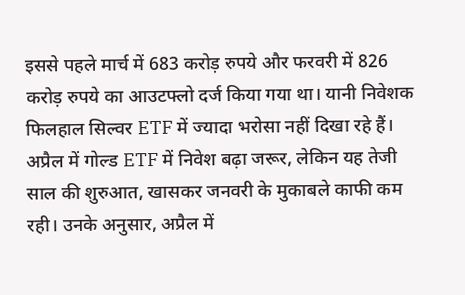इससे पहले मार्च में 683 करोड़ रुपये और फरवरी में 826 करोड़ रुपये का आउटफ्लो दर्ज किया गया था। यानी निवेशक फिलहाल सिल्वर ETF में ज्यादा भरोसा नहीं दिखा रहे हैं। अप्रैल में गोल्ड ETF में निवेश बढ़ा जरूर, लेकिन यह तेजी साल की शुरुआत, खासकर जनवरी के मुकाबले काफी कम रही। उनके अनुसार, अप्रैल में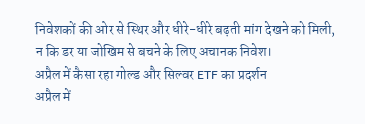निवेशकों की ओर से स्थिर और धीरे-धीरे बढ़ती मांग देखने को मिली, न कि डर या जोखिम से बचने के लिए अचानक निवेश।
अप्रैल में कैसा रहा गोल्ड और सिल्वर ETF का प्रदर्शन
अप्रैल में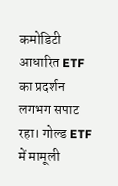कमोडिटी आधारित ETF का प्रदर्शन लगभग सपाट रहा। गोल्ड ETF में मामूली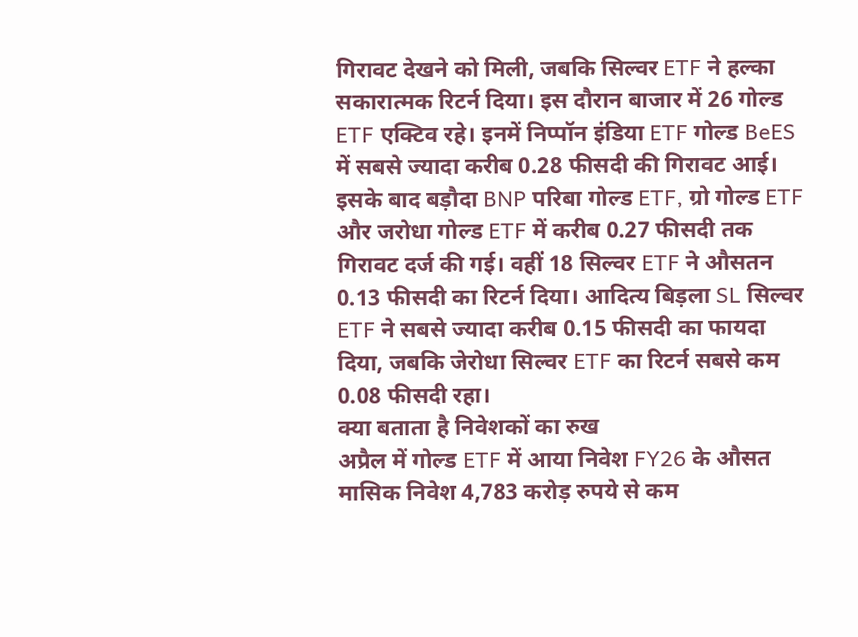गिरावट देखने को मिली, जबकि सिल्वर ETF ने हल्का सकारात्मक रिटर्न दिया। इस दौरान बाजार में 26 गोल्ड ETF एक्टिव रहे। इनमें निप्पॉन इंडिया ETF गोल्ड BeES में सबसे ज्यादा करीब 0.28 फीसदी की गिरावट आई। इसके बाद बड़ौदा BNP परिबा गोल्ड ETF, ग्रो गोल्ड ETF और जरोधा गोल्ड ETF में करीब 0.27 फीसदी तक गिरावट दर्ज की गई। वहीं 18 सिल्वर ETF ने औसतन 0.13 फीसदी का रिटर्न दिया। आदित्य बिड़ला SL सिल्वर ETF ने सबसे ज्यादा करीब 0.15 फीसदी का फायदा दिया, जबकि जेरोधा सिल्वर ETF का रिटर्न सबसे कम 0.08 फीसदी रहा।
क्या बताता है निवेशकों का रुख
अप्रैल में गोल्ड ETF में आया निवेश FY26 के औसत मासिक निवेश 4,783 करोड़ रुपये से कम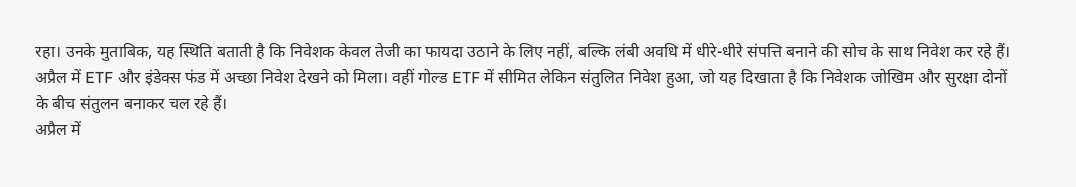रहा। उनके मुताबिक, यह स्थिति बताती है कि निवेशक केवल तेजी का फायदा उठाने के लिए नहीं, बल्कि लंबी अवधि में धीरे-धीरे संपत्ति बनाने की सोच के साथ निवेश कर रहे हैं। अप्रैल में ETF और इंडेक्स फंड में अच्छा निवेश देखने को मिला। वहीं गोल्ड ETF में सीमित लेकिन संतुलित निवेश हुआ, जो यह दिखाता है कि निवेशक जोखिम और सुरक्षा दोनों के बीच संतुलन बनाकर चल रहे हैं।
अप्रैल में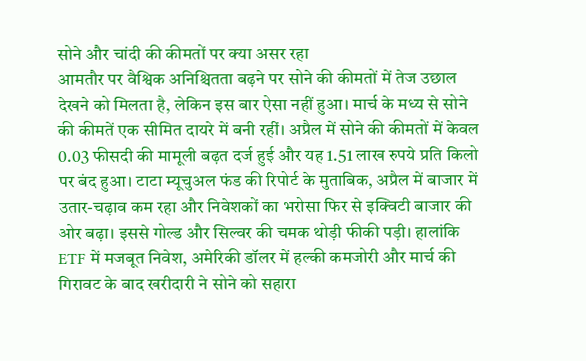सोने और चांदी की कीमतों पर क्या असर रहा
आमतौर पर वैश्विक अनिश्चितता बढ़ने पर सोने की कीमतों में तेज उछाल देखने को मिलता है, लेकिन इस बार ऐसा नहीं हुआ। मार्च के मध्य से सोने की कीमतें एक सीमित दायरे में बनी रहीं। अप्रैल में सोने की कीमतों में केवल 0.03 फीसदी की मामूली बढ़त दर्ज हुई और यह 1.51 लाख रुपये प्रति किलो पर बंद हुआ। टाटा म्यूचुअल फंड की रिपोर्ट के मुताबिक, अप्रैल में बाजार में उतार-चढ़ाव कम रहा और निवेशकों का भरोसा फिर से इक्विटी बाजार की ओर बढ़ा। इससे गोल्ड और सिल्वर की चमक थोड़ी फीकी पड़ी। हालांकि ETF में मजबूत निवेश, अमेरिकी डॉलर में हल्की कमजोरी और मार्च की गिरावट के बाद खरीदारी ने सोने को सहारा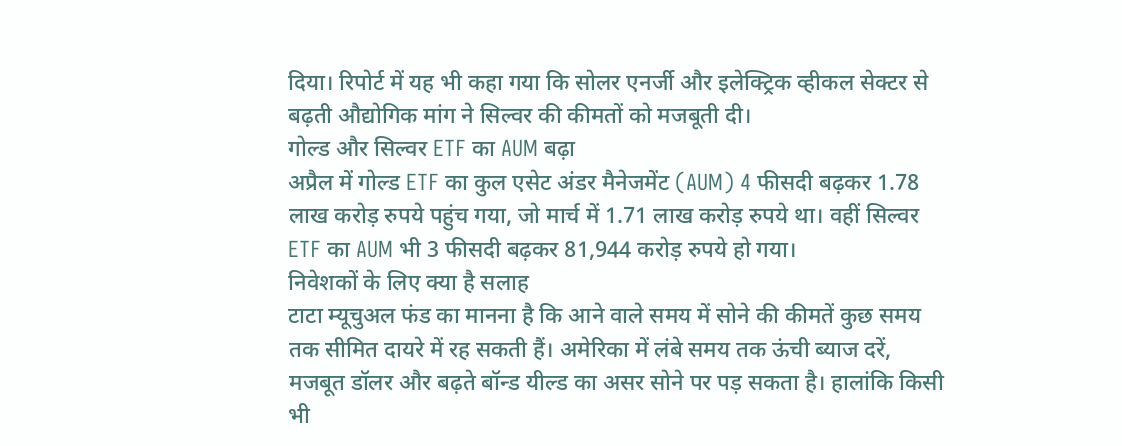दिया। रिपोर्ट में यह भी कहा गया कि सोलर एनर्जी और इलेक्ट्रिक व्हीकल सेक्टर से बढ़ती औद्योगिक मांग ने सिल्वर की कीमतों को मजबूती दी।
गोल्ड और सिल्वर ETF का AUM बढ़ा
अप्रैल में गोल्ड ETF का कुल एसेट अंडर मैनेजमेंट (AUM) 4 फीसदी बढ़कर 1.78 लाख करोड़ रुपये पहुंच गया, जो मार्च में 1.71 लाख करोड़ रुपये था। वहीं सिल्वर ETF का AUM भी 3 फीसदी बढ़कर 81,944 करोड़ रुपये हो गया।
निवेशकों के लिए क्या है सलाह
टाटा म्यूचुअल फंड का मानना है कि आने वाले समय में सोने की कीमतें कुछ समय तक सीमित दायरे में रह सकती हैं। अमेरिका में लंबे समय तक ऊंची ब्याज दरें, मजबूत डॉलर और बढ़ते बॉन्ड यील्ड का असर सोने पर पड़ सकता है। हालांकि किसी भी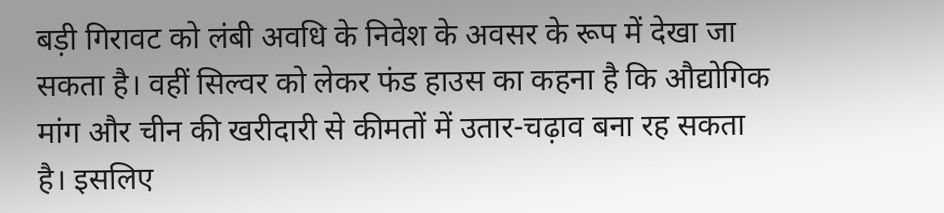बड़ी गिरावट को लंबी अवधि के निवेश के अवसर के रूप में देखा जा सकता है। वहीं सिल्वर को लेकर फंड हाउस का कहना है कि औद्योगिक मांग और चीन की खरीदारी से कीमतों में उतार-चढ़ाव बना रह सकता है। इसलिए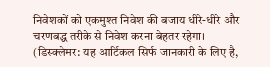निवेशकों को एकमुश्त निवेश की बजाय धीरे-धीरे और चरणबद्ध तरीके से निवेश करना बेहतर रहेगा।
(डिस्क्लेमर: यह आर्टिकल सिर्फ जानकारी के लिए है,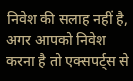निवेश की सलाह नहीं है, अगर आपको निवेश करना है तो एक्सपर्ट्स से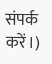संपर्क करें।)